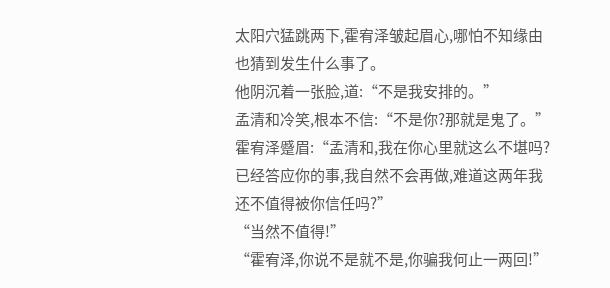太阳穴猛跳两下,霍宥泽皱起眉心,哪怕不知缘由也猜到发生什么事了。
他阴沉着一张脸,道:“不是我安排的。”
孟清和冷笑,根本不信:“不是你?那就是鬼了。”
霍宥泽蹙眉:“孟清和,我在你心里就这么不堪吗?已经答应你的事,我自然不会再做,难道这两年我还不值得被你信任吗?”
“当然不值得!”
“霍宥泽,你说不是就不是,你骗我何止一两回!”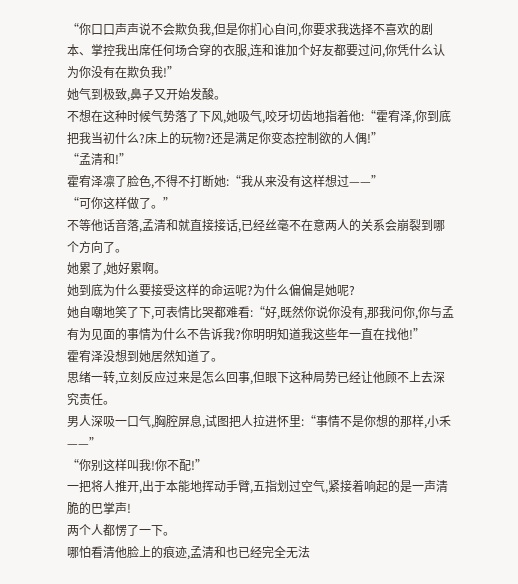“你口口声声说不会欺负我,但是你扪心自问,你要求我选择不喜欢的剧本、掌控我出席任何场合穿的衣服,连和谁加个好友都要过问,你凭什么认为你没有在欺负我!”
她气到极致,鼻子又开始发酸。
不想在这种时候气势落了下风,她吸气,咬牙切齿地指着他:“霍宥泽,你到底把我当初什么?床上的玩物?还是满足你变态控制欲的人偶!”
“孟清和!”
霍宥泽凛了脸色,不得不打断她:“我从来没有这样想过——”
“可你这样做了。”
不等他话音落,孟清和就直接接话,已经丝毫不在意两人的关系会崩裂到哪个方向了。
她累了,她好累啊。
她到底为什么要接受这样的命运呢?为什么偏偏是她呢?
她自嘲地笑了下,可表情比哭都难看:“好,既然你说你没有,那我问你,你与孟有为见面的事情为什么不告诉我?你明明知道我这些年一直在找他!”
霍宥泽没想到她居然知道了。
思绪一转,立刻反应过来是怎么回事,但眼下这种局势已经让他顾不上去深究责任。
男人深吸一口气,胸腔屏息,试图把人拉进怀里:“事情不是你想的那样,小禾——”
“你别这样叫我!你不配!”
一把将人推开,出于本能地挥动手臂,五指划过空气,紧接着响起的是一声清脆的巴掌声!
两个人都愣了一下。
哪怕看清他脸上的痕迹,孟清和也已经完全无法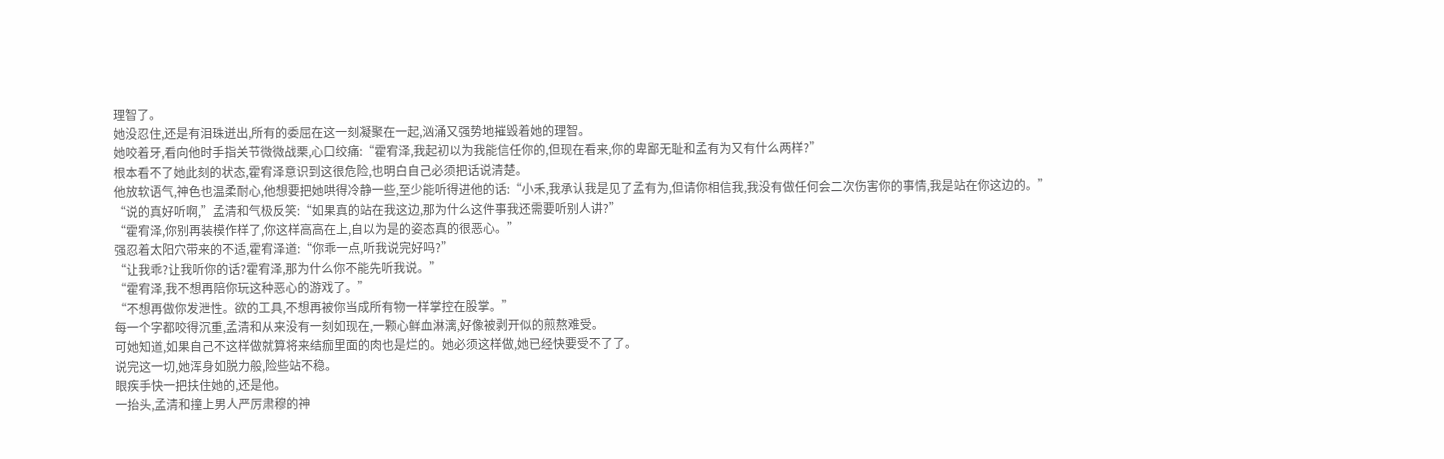理智了。
她没忍住,还是有泪珠迸出,所有的委屈在这一刻凝聚在一起,汹涌又强势地摧毁着她的理智。
她咬着牙,看向他时手指关节微微战栗,心口绞痛:“霍宥泽,我起初以为我能信任你的,但现在看来,你的卑鄙无耻和孟有为又有什么两样?”
根本看不了她此刻的状态,霍宥泽意识到这很危险,也明白自己必须把话说清楚。
他放软语气,神色也温柔耐心,他想要把她哄得冷静一些,至少能听得进他的话:“小禾,我承认我是见了孟有为,但请你相信我,我没有做任何会二次伤害你的事情,我是站在你这边的。”
“说的真好听啊,”孟清和气极反笑:“如果真的站在我这边,那为什么这件事我还需要听别人讲?”
“霍宥泽,你别再装模作样了,你这样高高在上,自以为是的姿态真的很恶心。”
强忍着太阳穴带来的不适,霍宥泽道:“你乖一点,听我说完好吗?”
“让我乖?让我听你的话?霍宥泽,那为什么你不能先听我说。”
“霍宥泽,我不想再陪你玩这种恶心的游戏了。”
“不想再做你发泄性。欲的工具,不想再被你当成所有物一样掌控在股掌。”
每一个字都咬得沉重,孟清和从来没有一刻如现在,一颗心鲜血淋漓,好像被剥开似的煎熬难受。
可她知道,如果自己不这样做就算将来结痂里面的肉也是烂的。她必须这样做,她已经快要受不了了。
说完这一切,她浑身如脱力般,险些站不稳。
眼疾手快一把扶住她的,还是他。
一抬头,孟清和撞上男人严厉肃穆的神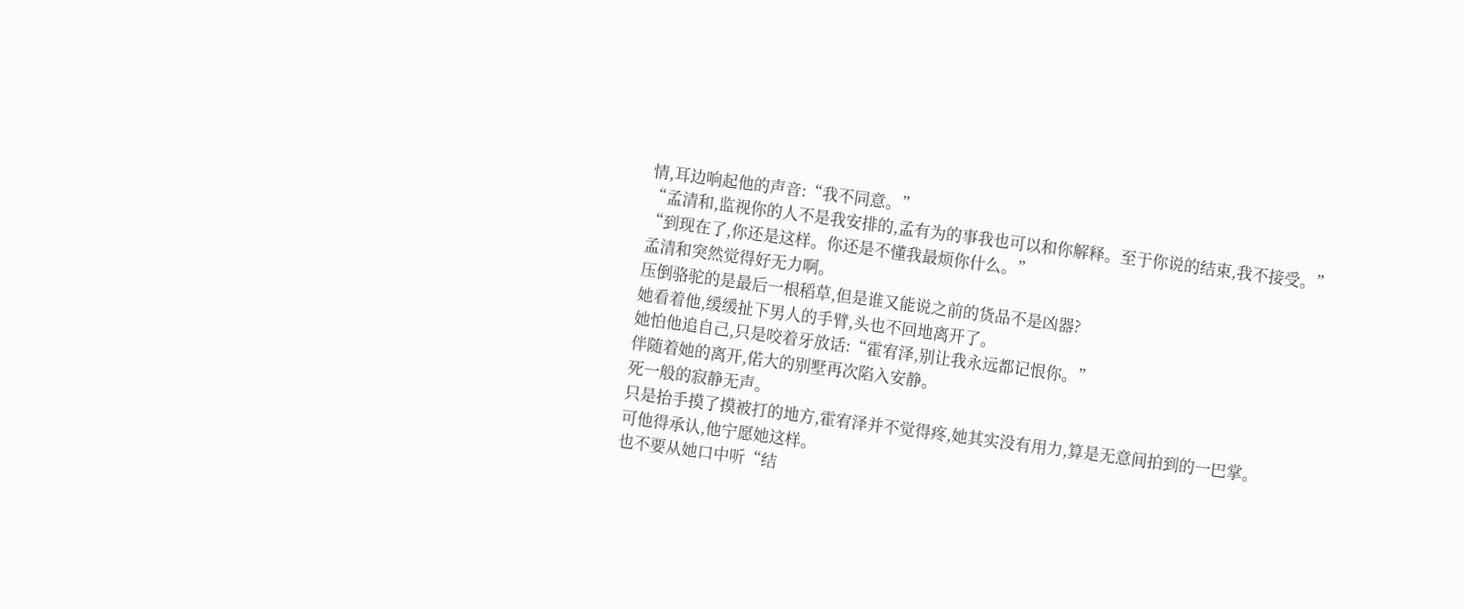情,耳边响起他的声音:“我不同意。”
“孟清和,监视你的人不是我安排的,孟有为的事我也可以和你解释。至于你说的结束,我不接受。”
“到现在了,你还是这样。你还是不懂我最烦你什么。”
孟清和突然觉得好无力啊。
压倒骆驼的是最后一根稻草,但是谁又能说之前的货品不是凶器?
她看着他,缓缓扯下男人的手臂,头也不回地离开了。
她怕他追自己,只是咬着牙放话:“霍宥泽,别让我永远都记恨你。”
伴随着她的离开,偌大的别墅再次陷入安静。
死一般的寂静无声。
只是抬手摸了摸被打的地方,霍宥泽并不觉得疼,她其实没有用力,算是无意间拍到的一巴掌。
可他得承认,他宁愿她这样。
也不要从她口中听“结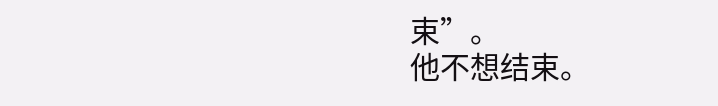束”。
他不想结束。